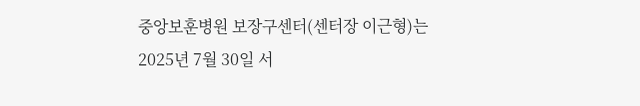중앙보훈병원 보장구센터(센터장 이근형)는 2025년 7월 30일 서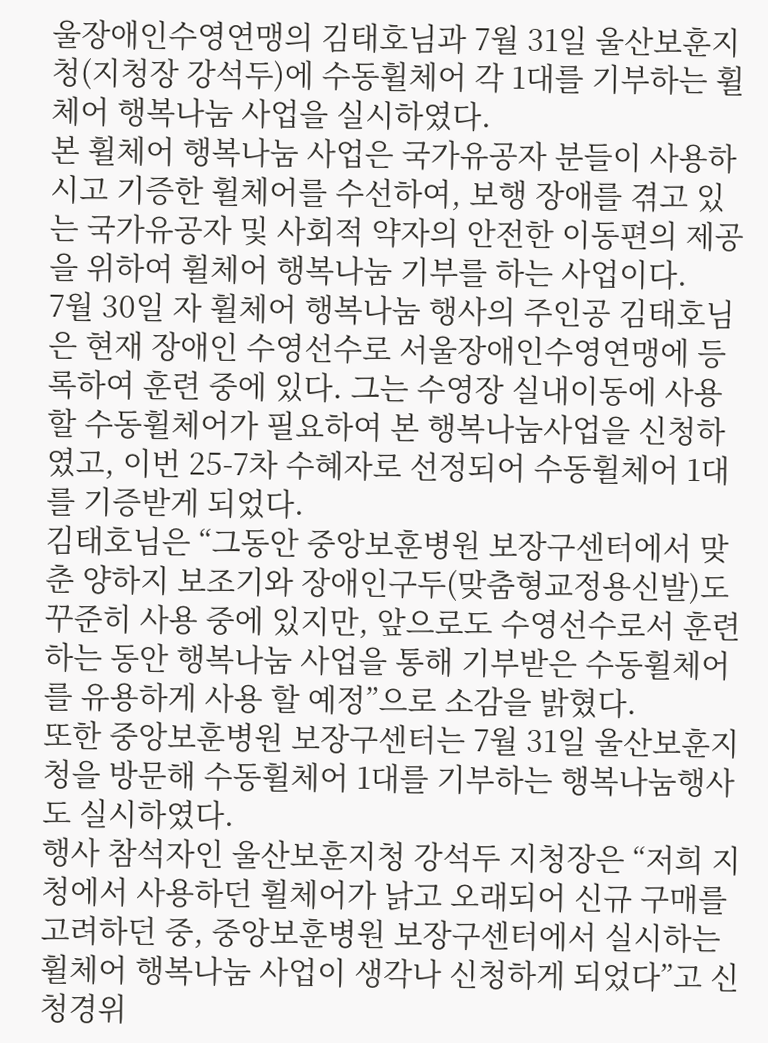울장애인수영연맹의 김태호님과 7월 31일 울산보훈지청(지청장 강석두)에 수동휠체어 각 1대를 기부하는 휠체어 행복나눔 사업을 실시하였다.
본 휠체어 행복나눔 사업은 국가유공자 분들이 사용하시고 기증한 휠체어를 수선하여, 보행 장애를 겪고 있는 국가유공자 및 사회적 약자의 안전한 이동편의 제공을 위하여 휠체어 행복나눔 기부를 하는 사업이다.
7월 30일 자 휠체어 행복나눔 행사의 주인공 김태호님은 현재 장애인 수영선수로 서울장애인수영연맹에 등록하여 훈련 중에 있다. 그는 수영장 실내이동에 사용 할 수동휠체어가 필요하여 본 행복나눔사업을 신청하였고, 이번 25-7차 수혜자로 선정되어 수동휠체어 1대를 기증받게 되었다.
김태호님은 “그동안 중앙보훈병원 보장구센터에서 맞춘 양하지 보조기와 장애인구두(맞춤형교정용신발)도 꾸준히 사용 중에 있지만, 앞으로도 수영선수로서 훈련하는 동안 행복나눔 사업을 통해 기부받은 수동휠체어를 유용하게 사용 할 예정”으로 소감을 밝혔다.
또한 중앙보훈병원 보장구센터는 7월 31일 울산보훈지청을 방문해 수동휠체어 1대를 기부하는 행복나눔행사도 실시하였다.
행사 참석자인 울산보훈지청 강석두 지청장은 “저희 지청에서 사용하던 휠체어가 낡고 오래되어 신규 구매를 고려하던 중, 중앙보훈병원 보장구센터에서 실시하는 휠체어 행복나눔 사업이 생각나 신청하게 되었다”고 신청경위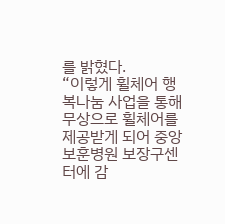를 밝혔다.
“이렇게 휠체어 행복나눔 사업을 통해 무상으로 휠체어를 제공받게 되어 중앙보훈병원 보장구센터에 감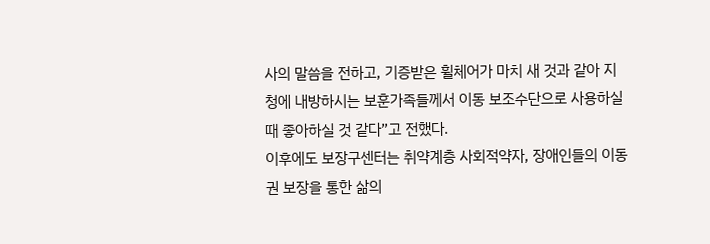사의 말씀을 전하고, 기증받은 휠체어가 마치 새 것과 같아 지청에 내방하시는 보훈가족들께서 이동 보조수단으로 사용하실 때 좋아하실 것 같다”고 전했다.
이후에도 보장구센터는 취약계층 사회적약자, 장애인들의 이동권 보장을 통한 삶의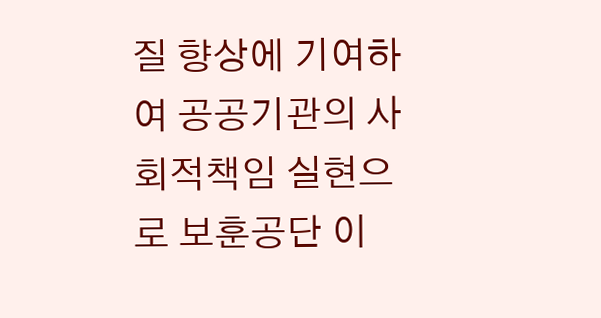질 향상에 기여하여 공공기관의 사회적책임 실현으로 보훈공단 이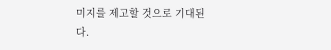미지를 제고할 것으로 기대된다.